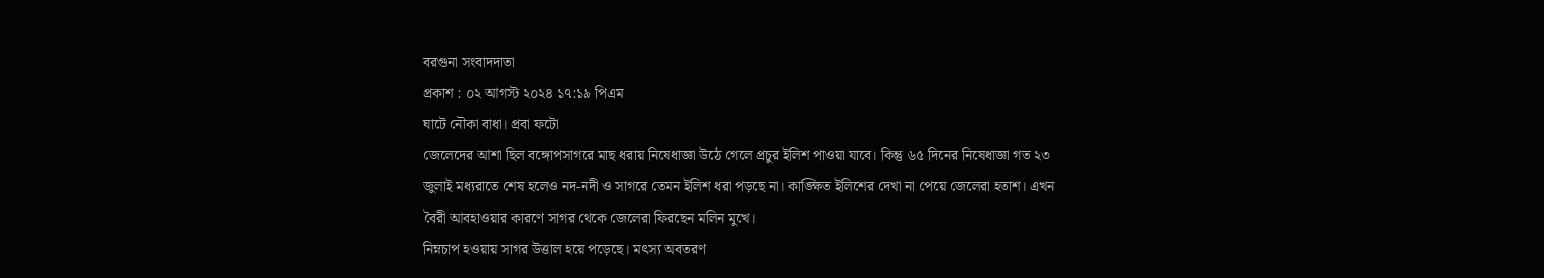বরগুনা সংবাদদাতা
প্রকাশ : ০২ আগস্ট ২০২৪ ১৭:১৯ পিএম
ঘাটে নৌকা বাধা। প্রবা ফটো
জেলেদের আশা ছিল বঙ্গোপসাগরে মাছ ধরায় নিষেধাজ্ঞা উঠে গেলে প্রচুর ইলিশ পাওয়া যাবে। কিন্তু ৬৫ দিনের নিষেধাজ্ঞা গত ২৩ জুলাই মধ্যরাতে শেষ হলেও নদ-নদী ও সাগরে তেমন ইলিশ ধরা পড়ছে না। কাঙ্ক্ষিত ইলিশের দেখা না পেয়ে জেলেরা হতাশ। এখন বৈরী আবহাওয়ার কারণে সাগর থেকে জেলেরা ফিরছেন মলিন মুখে।
নিম্নচাপ হওয়ায় সাগর উত্তাল হয়ে পড়েছে। মৎস্য অবতরণ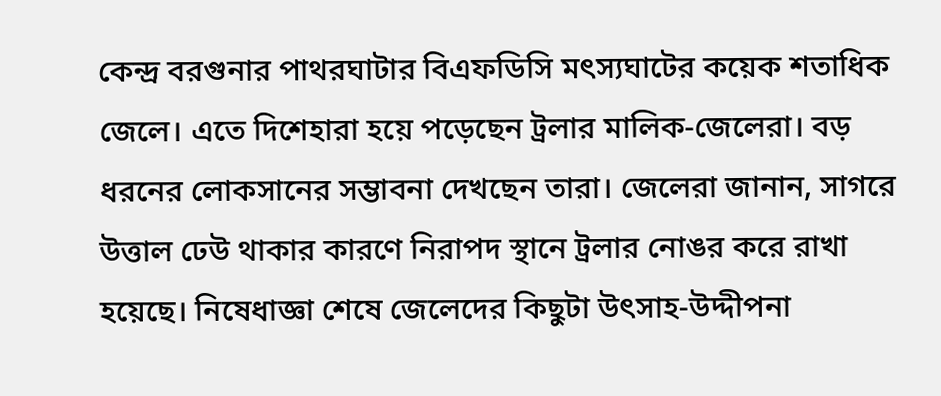কেন্দ্র বরগুনার পাথরঘাটার বিএফডিসি মৎস্যঘাটের কয়েক শতাধিক জেলে। এতে দিশেহারা হয়ে পড়েছেন ট্রলার মালিক-জেলেরা। বড় ধরনের লোকসানের সম্ভাবনা দেখছেন তারা। জেলেরা জানান, সাগরে উত্তাল ঢেউ থাকার কারণে নিরাপদ স্থানে ট্রলার নোঙর করে রাখা হয়েছে। নিষেধাজ্ঞা শেষে জেলেদের কিছুটা উৎসাহ-উদ্দীপনা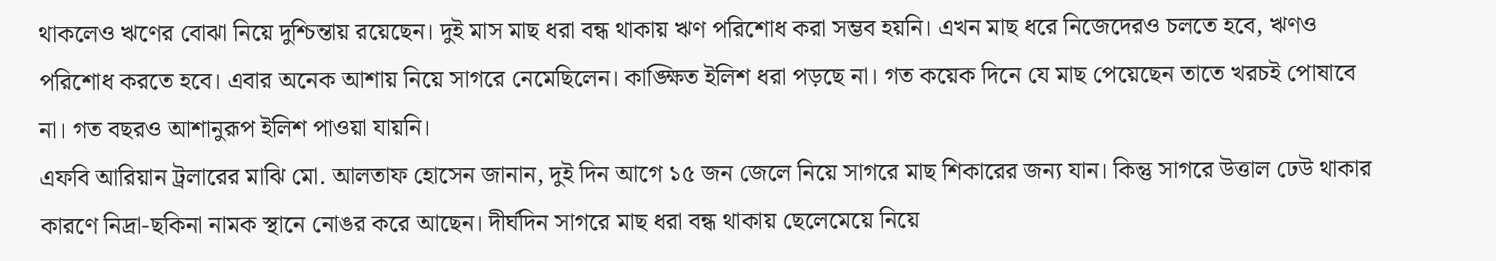থাকলেও ঋণের বোঝা নিয়ে দুশ্চিন্তায় রয়েছেন। দুই মাস মাছ ধরা বন্ধ থাকায় ঋণ পরিশোধ করা সম্ভব হয়নি। এখন মাছ ধরে নিজেদেরও চলতে হবে, ঋণও পরিশোধ করতে হবে। এবার অনেক আশায় নিয়ে সাগরে নেমেছিলেন। কাঙ্ক্ষিত ইলিশ ধরা পড়ছে না। গত কয়েক দিনে যে মাছ পেয়েছেন তাতে খরচই পোষাবে না। গত বছরও আশানুরূপ ইলিশ পাওয়া যায়নি।
এফবি আরিয়ান ট্রলারের মাঝি মো. আলতাফ হোসেন জানান, দুই দিন আগে ১৫ জন জেলে নিয়ে সাগরে মাছ শিকারের জন্য যান। কিন্তু সাগরে উত্তাল ঢেউ থাকার কারণে নিদ্রা-ছকিনা নামক স্থানে নোঙর করে আছেন। দীর্ঘদিন সাগরে মাছ ধরা বন্ধ থাকায় ছেলেমেয়ে নিয়ে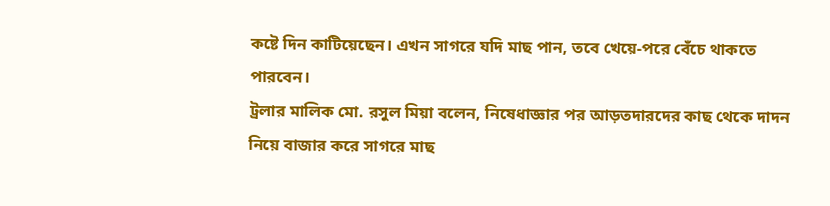কষ্টে দিন কাটিয়েছেন। এখন সাগরে যদি মাছ পান, তবে খেয়ে-পরে বেঁচে থাকতে পারবেন।
ট্রলার মালিক মো. রসুল মিয়া বলেন, নিষেধাজ্ঞার পর আড়তদারদের কাছ থেকে দাদন নিয়ে বাজার করে সাগরে মাছ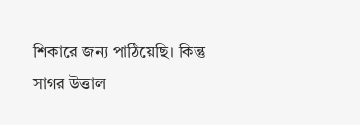শিকারে জন্য পাঠিয়েছি। কিন্তু সাগর উত্তাল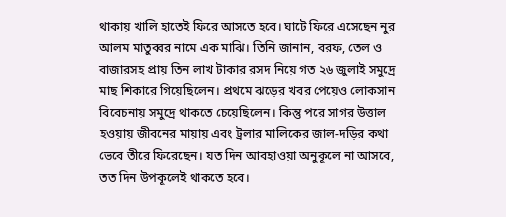থাকায় খালি হাতেই ফিরে আসতে হবে। ঘাটে ফিরে এসেছেন নুর আলম মাতুব্বর নামে এক মাঝি। তিনি জানান, বরফ, তেল ও বাজারসহ প্রায় তিন লাখ টাকার রসদ নিয়ে গত ২৬ জুলাই সমুদ্রে মাছ শিকারে গিয়েছিলেন। প্রথমে ঝড়ের খবর পেয়েও লোকসান বিবেচনায় সমুদ্রে থাকতে চেয়েছিলেন। কিন্তু পরে সাগর উত্তাল হওয়ায় জীবনের মায়ায় এবং ট্রলার মালিকের জাল-দড়ির কথা ভেবে তীরে ফিরেছেন। যত দিন আবহাওয়া অনুকূলে না আসবে, তত দিন উপকূলেই থাকতে হবে।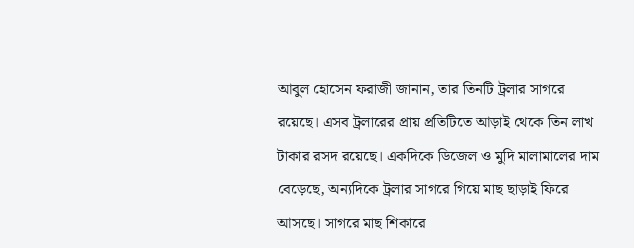আবুল হোসেন ফরাজী জানান, তার তিনটি ট্রলার সাগরে রয়েছে। এসব ট্রলারের প্রায় প্রতিটিতে আড়াই থেকে তিন লাখ টাকার রসদ রয়েছে। একদিকে ডিজেল ও মুদি মালামালের দাম বেড়েছে, অন্যদিকে ট্রলার সাগরে গিয়ে মাছ ছাড়াই ফিরে আসছে। সাগরে মাছ শিকারে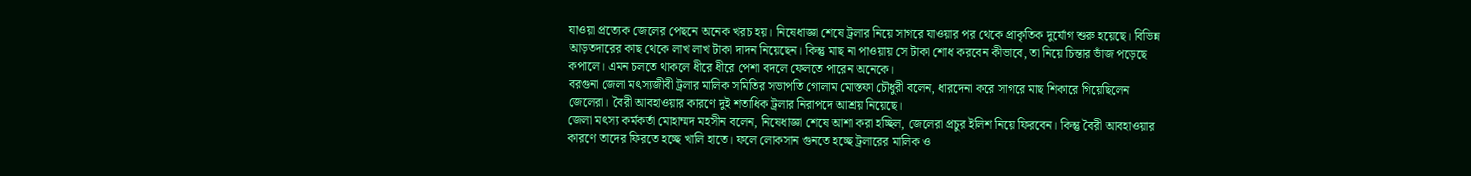যাওয়া প্রত্যেক জেলের পেছনে অনেক খরচ হয়। নিষেধাজ্ঞা শেষে ট্রলার নিয়ে সাগরে যাওয়ার পর থেকে প্রাকৃতিক দুর্যোগ শুরু হয়েছে। বিভিন্ন আড়তদারের কাছ থেকে লাখ লাখ টাকা দাদন নিয়েছেন। কিন্তু মাছ না পাওয়ায় সে টাকা শোধ করবেন কীভাবে, তা নিয়ে চিন্তার ভাঁজ পড়েছে কপালে। এমন চলতে থাকলে ধীরে ধীরে পেশা বদলে ফেলতে পারেন অনেকে।
বরগুনা জেলা মৎস্যজীবী ট্রলার মালিক সমিতির সভাপতি গোলাম মোস্তফা চৌধুরী বলেন, ধারদেনা করে সাগরে মাছ শিকারে গিয়েছিলেন জেলেরা। বৈরী আবহাওয়ার কারণে দুই শতাধিক ট্রলার নিরাপদে আশ্রয় নিয়েছে।
জেলা মৎস্য কর্মকর্তা মোহাম্মদ মহসীন বলেন, নিষেধাজ্ঞা শেষে আশা করা হচ্ছিল, জেলেরা প্রচুর ইলিশ নিয়ে ফিরবেন। কিন্তু বৈরী আবহাওয়ার কারণে তাদের ফিরতে হচ্ছে খালি হাতে। ফলে লোকসান গুনতে হচ্ছে ট্রলারের মালিক ও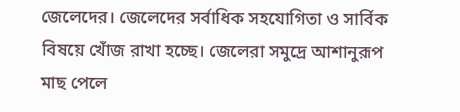জেলেদের। জেলেদের সর্বাধিক সহযোগিতা ও সার্বিক বিষয়ে খোঁজ রাখা হচ্ছে। জেলেরা সমুদ্রে আশানুরূপ মাছ পেলে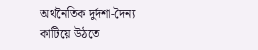অর্থনৈতিক দুর্দশা-দৈন্য কাটিয়ে উঠতে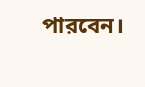পারবেন।